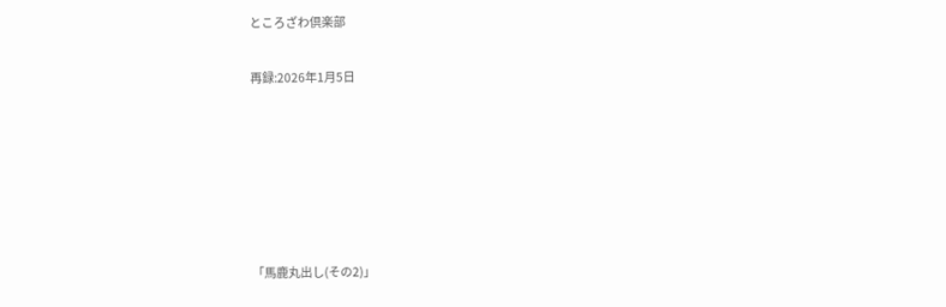ところざわ倶楽部

再録:2026年1月5日






「馬鹿丸出し(その2)」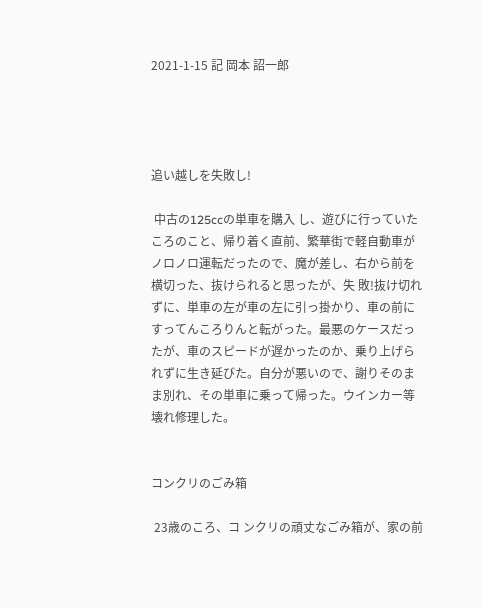2021-1-15 記 岡本 詔一郎




追い越しを失敗し!

 中古の125ccの単車を購入 し、遊びに行っていたころのこと、帰り着く直前、繁華街で軽自動車がノロノロ運転だったので、魔が差し、右から前を横切った、抜けられると思ったが、失 敗!抜け切れずに、単車の左が車の左に引っ掛かり、車の前にすってんころりんと転がった。最悪のケースだったが、車のスピードが遅かったのか、乗り上げら れずに生き延びた。自分が悪いので、謝りそのまま別れ、その単車に乗って帰った。ウインカー等壊れ修理した。


コンクリのごみ箱

 23歳のころ、コ ンクリの頑丈なごみ箱が、家の前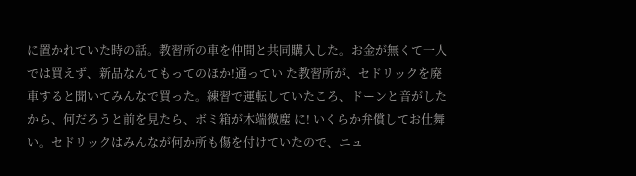に置かれていた時の話。教習所の車を仲間と共同購入した。お金が無くて一人では買えず、新品なんてもってのほか!通ってい た教習所が、セドリックを廃車すると聞いてみんなで買った。練習で運転していたころ、ドーンと音がしたから、何だろうと前を見たら、ボミ箱が木端微塵 に! いくらか弁償してお仕舞い。セドリックはみんなが何か所も傷を付けていたので、ニュ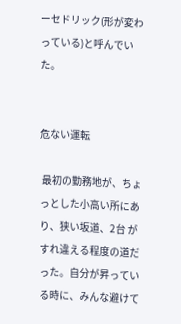ーセドリック(形が変わっている)と呼んでいた。


危ない運転

 最初の勤務地が、ちょっとした小高い所にあり、狭い坂道、2台 がすれ違える程度の道だった。自分が昇っている時に、みんな避けて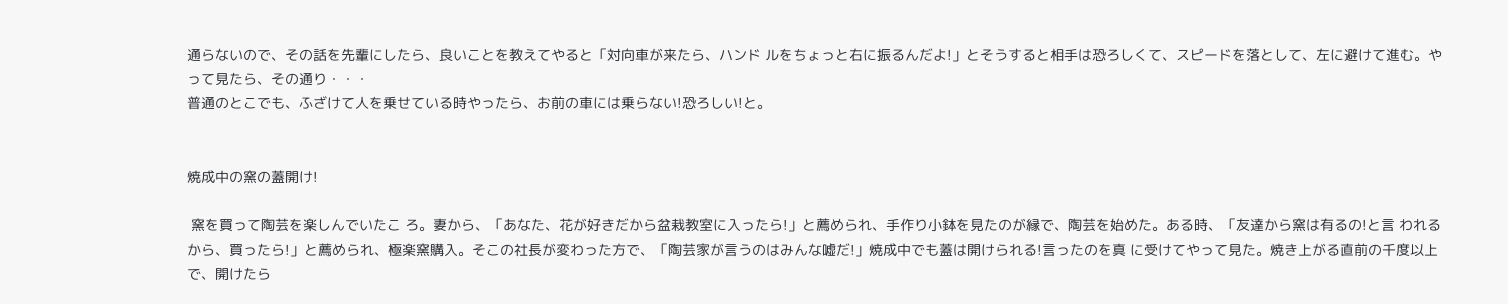通らないので、その話を先輩にしたら、良いことを教えてやると「対向車が来たら、ハンド ルをちょっと右に振るんだよ!」とそうすると相手は恐ろしくて、スピードを落として、左に避けて進む。やって見たら、その通り・・・
普通のとこでも、ふざけて人を乗せている時やったら、お前の車には乗らない!恐ろしい!と。


焼成中の窯の蓋開け!

 窯を買って陶芸を楽しんでいたこ ろ。妻から、「あなた、花が好きだから盆栽教室に入ったら!」と薦められ、手作り小鉢を見たのが縁で、陶芸を始めた。ある時、「友達から窯は有るの!と言 われるから、買ったら!」と薦められ、極楽窯購入。そこの社長が変わった方で、「陶芸家が言うのはみんな嘘だ!」焼成中でも蓋は開けられる!言ったのを真 に受けてやって見た。焼き上がる直前の千度以上で、開けたら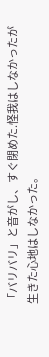「バリバリ」と音がし、すぐ閉めた.怪我はしなかったが生きた心地はしなかった。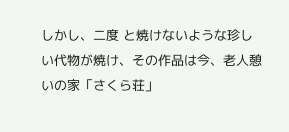しかし、二度 と焼けないような珍しい代物が焼け、その作品は今、老人憩いの家「さくら荘」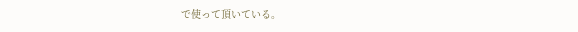で使って頂いている。